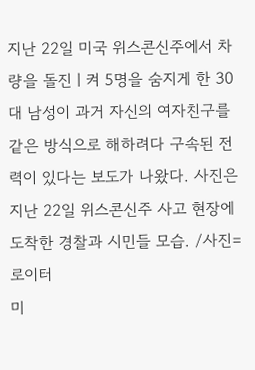지난 22일 미국 위스콘신주에서 차량을 돌진ㅣ켜 5명을 숨지게 한 30대 남성이 과거 자신의 여자친구를 같은 방식으로 해하려다 구속된 전력이 있다는 보도가 나왔다. 사진은 지난 22일 위스콘신주 사고 현장에 도착한 경찰과 시민들 모습. /사진=로이터
미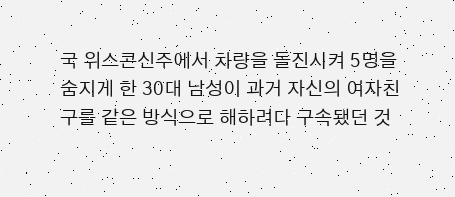국 위스콘신주에서 차량을 돌진시켜 5명을 숨지게 한 30대 남성이 과거 자신의 여자친구를 같은 방식으로 해하려다 구속됐던 것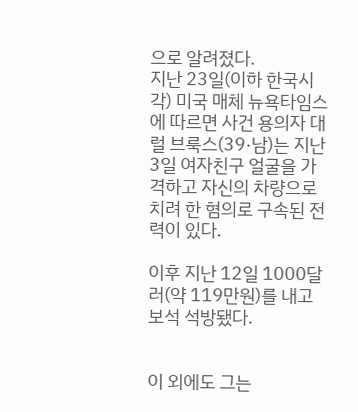으로 알려졌다.
지난 23일(이하 한국시각) 미국 매체 뉴욕타임스에 따르면 사건 용의자 대럴 브룩스(39·남)는 지난 3일 여자친구 얼굴을 가격하고 자신의 차량으로 치려 한 혐의로 구속된 전력이 있다.

이후 지난 12일 1000달러(약 119만원)를 내고 보석 석방됐다.


이 외에도 그는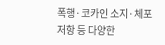폭행·코카인 소지·체포 저항 등 다양한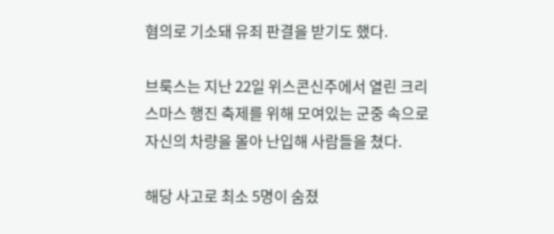혐의로 기소돼 유죄 판결을 받기도 했다.

브룩스는 지난 22일 위스콘신주에서 열린 크리스마스 행진 축제를 위해 모여있는 군중 속으로 자신의 차량을 몰아 난입해 사람들을 쳤다.

해당 사고로 최소 5명이 숨졌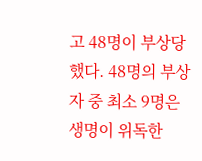고 48명이 부상당했다. 48명의 부상자 중 최소 9명은 생명이 위독한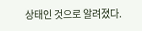상태인 것으로 알려졌다.